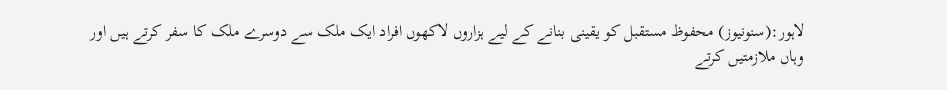لاہور:(سنونیوز) محفوظ مستقبل کو یقینی بنانے کے لیے ہزاروں لاکھوں افراد ایک ملک سے دوسرے ملک کا سفر کرتے ہیں اور وہاں ملازمتیں کرتے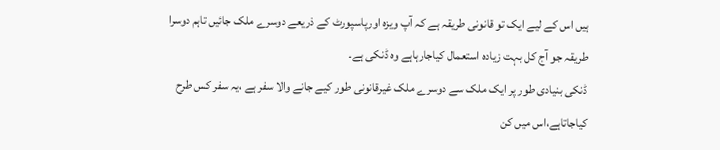ہیں اس کے لیے ایک تو قانونی طریقہ ہے کہ آپ ویزہ اورپاسپورٹ کے ذریعے دوسرے ملک جائیں تاہم دوسرا طریقہ جو آج کل بہت زیادہ استعمال کیاجارہاہے وہ ڈنکی ہے۔
ڈنکی بنیادی طور پر ایک ملک سے دوسرے ملک غیرقانونی طور کیے جانے والا سفر ہے ،یہ سفر کس طرح کیاجاتاہے،اس میں کن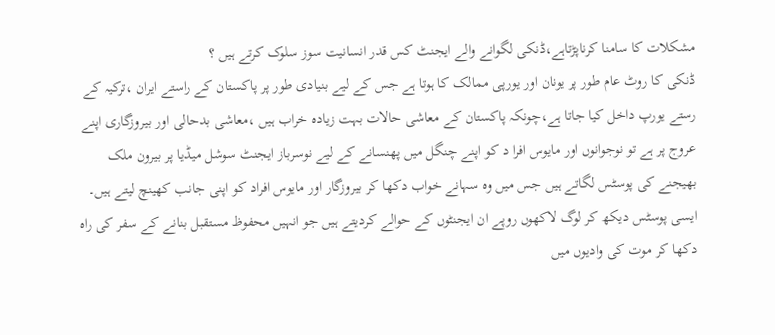مشکلات کا سامنا کرناپڑتاہے،ڈنکی لگوانے والے ایجنٹ کس قدر انسانیت سوز سلوک کرتے ہیں ؟
ڈنکی کا روٹ عام طور پر یونان اور یورپی ممالک کا ہوتا ہے جس کے لیے بنیادی طور پر پاکستان کے راستے ایران ،ترکیہ کے رستے یورپ داخل کیا جاتا ہے،چونکہ پاکستان کے معاشی حالات بہت زیادہ خراب ہیں ،معاشی بدحالی اور بیروزگاری اپنے عروج پر ہے تو نوجوانوں اور مایوس افرا د کو اپنے چنگل میں پھنسانے کے لیے نوسرباز ایجنٹ سوشل میڈیا پر بیرون ملک بھیجنے کی پوسٹس لگاتے ہیں جس میں وہ سہانے خواب دکھا کر بیروزگار اور مایوس افراد کو اپنی جانب کھینچ لیتے ہیں۔
ایسی پوسٹس دیکھ کر لوگ لاکھوں روپے ان ایجنٹوں کے حوالے کردیتے ہیں جو انہیں محفوظ مستقبل بنانے کے سفر کی راہ دکھا کر موت کی وادیوں میں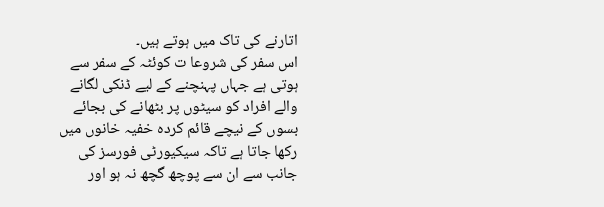اتارنے کی تاک میں ہوتے ہیں۔
اس سفر کی شروعا ت کوئٹہ کے سفر سے ہوتی ہے جہاں پہنچنے کے لیے ڈنکی لگانے والے افراد کو سیٹوں پر بٹھانے کی بجائے بسوں کے نیچے قائم کردہ خفیہ خانوں میں رکھا جاتا ہے تاکہ سیکیورٹی فورسز کی جانب سے ان سے پوچھ گچھ نہ ہو اور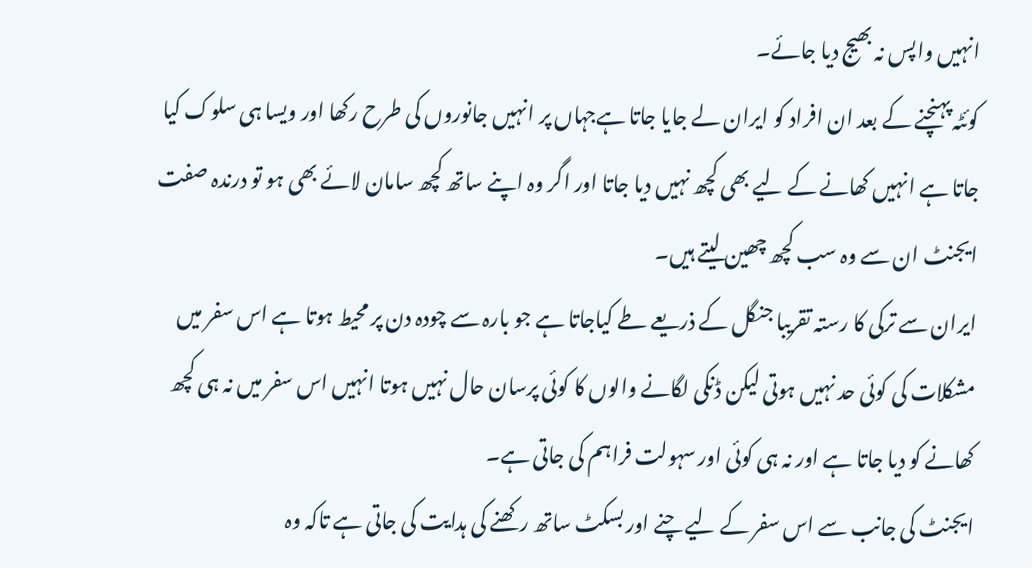انہیں واپس نہ بھیج دیا جائے۔
کوئٹہ پہنچنے کے بعد ان افراد کو ایران لے جایا جاتا ہےجہاں پر انہیں جانوروں کی طرح رکھا اور ویسا ہی سلوک کیا جاتا ہے انہیں کھانے کے لیے بھی کچھ نہیں دیا جاتا اور اگر وہ اپنے ساتھ کچھ سامان لائے بھی ہو تو درندہ صفت ایجنٹ ان سے وہ سب کچھ چھین لیتے ہیں۔
ایران سے ترکی کا رستہ تقریبا جنگل کے ذریعے طے کیاجاتا ہے جو بارہ سے چودہ دن پر محیط ہوتا ہے اس سفر میں مشکلات کی کوئی حد نہیں ہوتی لیکن ڈنکی لگانے والوں کا کوئی پرسان حال نہیں ہوتا انہیں اس سفر میں نہ ہی کچھ کھانے کو دیا جاتا ہے اور نہ ہی کوئی اور سہولت فراہم کی جاتی ہے۔
ایجنٹ کی جانب سے اس سفر کے لیے چنے اور بسکٹ ساتھ رکھنے کی ہدایت کی جاتی ہے تاکہ وہ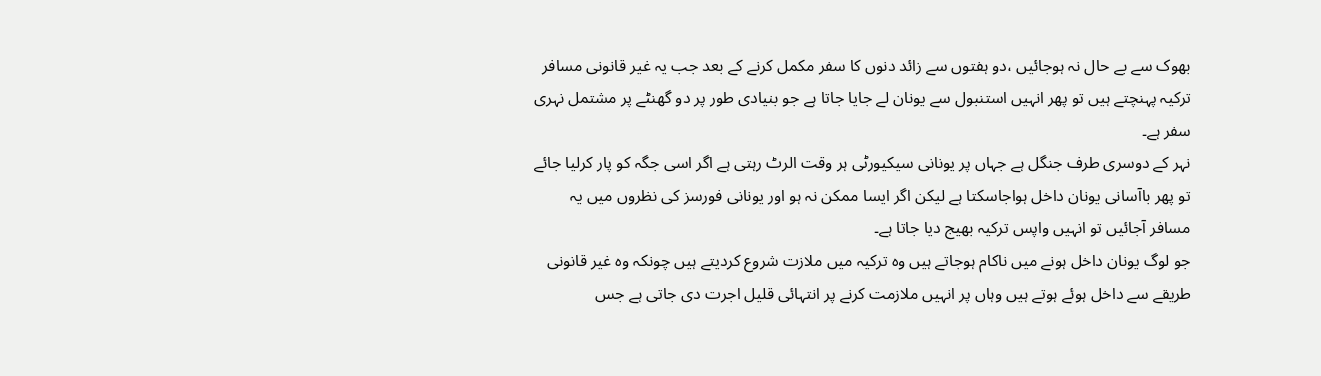بھوک سے بے حال نہ ہوجائیں ،دو ہفتوں سے زائد دنوں کا سفر مکمل کرنے کے بعد جب یہ غیر قانونی مسافر ترکیہ پہنچتے ہیں تو پھر انہیں استنبول سے یونان لے جایا جاتا ہے جو بنیادی طور پر دو گھنٹے پر مشتمل نہری سفر ہے۔
نہر کے دوسری طرف جنگل ہے جہاں پر یونانی سیکیورٹی ہر وقت الرٹ رہتی ہے اگر اسی جگہ کو پار کرلیا جائے تو پھر باآسانی یونان داخل ہواجاسکتا ہے لیکن اگر ایسا ممکن نہ ہو اور یونانی فورسز کی نظروں میں یہ مسافر آجائیں تو انہیں واپس ترکیہ بھیج دیا جاتا ہے۔
جو لوگ یونان داخل ہونے میں ناکام ہوجاتے ہیں وہ ترکیہ میں ملازت شروع کردیتے ہیں چونکہ وہ غیر قانونی طریقے سے داخل ہوئے ہوتے ہیں وہاں پر انہیں ملازمت کرنے پر انتہائی قلیل اجرت دی جاتی ہے جس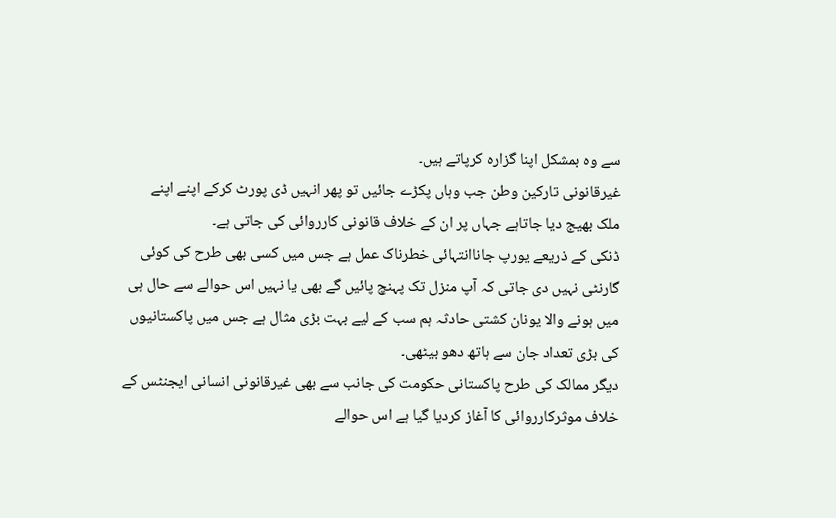سے وہ بمشکل اپنا گزارہ کرپاتے ہیں۔
غیرقانونی تارکین وطن جب وہاں پکڑے جائیں تو پھر انہیں ڈی پورٹ کرکے اپنے اپنے ملک بھیج دیا جاتاہے جہاں پر ان کے خلاف قانونی کارروائی کی جاتی ہے۔
ڈنکی کے ذریعے یورپ جاناانتہائی خطرناک عمل ہے جس میں کسی بھی طرح کی کوئی گارنٹی نہیں دی جاتی کہ آپ منزل تک پہنچ پائیں گے بھی یا نہیں اس حوالے سے حال ہی میں ہونے والا یونان کشتی حادثہ ہم سب کے لیے بہت بڑی مثال ہے جس میں پاکستانیوں کی بڑی تعداد جان سے ہاتھ دھو بیٹھی۔
دیگر ممالک کی طرح پاکستانی حکومت کی جانب سے بھی غیرقانونی انسانی ایجنٹس کے خلاف موثرکارروائی کا آغاز کردیا گیا ہے اس حوالے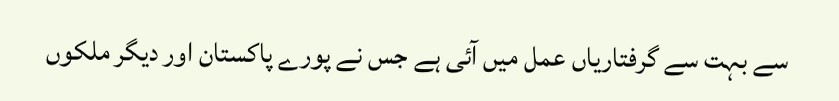سے بہت سے گرفتاریاں عمل میں آئی ہے جس نے پورے پاکستان اور دیگر ملکوں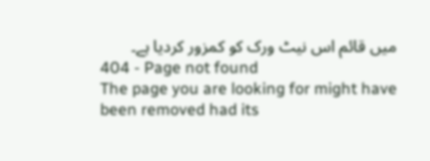میں قائم اس نیٹ ورک کو کمزور کردیا ہے۔
404 - Page not found
The page you are looking for might have been removed had its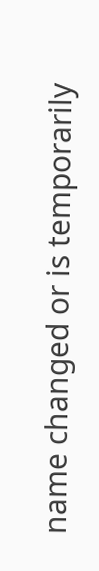name changed or is temporarily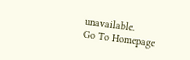unavailable.
Go To Homepage